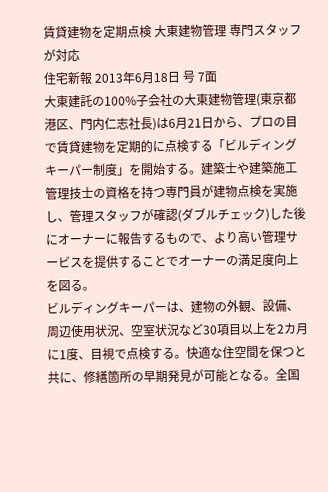賃貸建物を定期点検 大東建物管理 専門スタッフが対応
住宅新報 2013年6月18日 号 7面
大東建託の100%子会社の大東建物管理(東京都港区、門内仁志社長)は6月21日から、プロの目で賃貸建物を定期的に点検する「ビルディングキーパー制度」を開始する。建築士や建築施工管理技士の資格を持つ専門員が建物点検を実施し、管理スタッフが確認(ダブルチェック)した後にオーナーに報告するもので、より高い管理サービスを提供することでオーナーの満足度向上を図る。
ビルディングキーパーは、建物の外観、設備、周辺使用状況、空室状況など30項目以上を2カ月に1度、目視で点検する。快適な住空間を保つと共に、修繕箇所の早期発見が可能となる。全国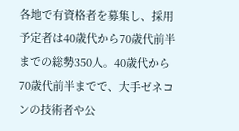各地で有資格者を募集し、採用予定者は40歳代から70歳代前半までの総勢350人。40歳代から70歳代前半までで、大手ゼネコンの技術者や公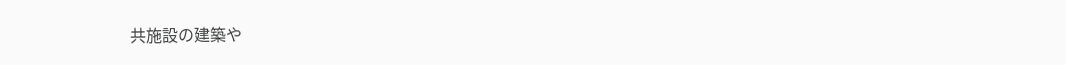共施設の建築や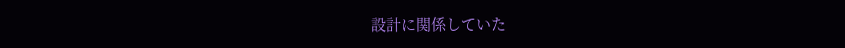設計に関係していた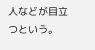人などが目立つという。